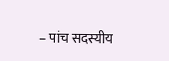– पांच सदस्यीय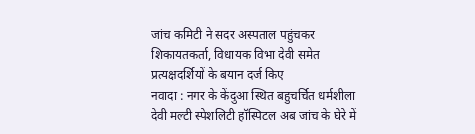जांच कमिटी ने सदर अस्पताल पहुंचकर शिकायतकर्ता, विधायक विभा देवी समेत प्रत्यक्षदर्शियों के बयान दर्ज किए
नवादा : नगर के केंदुआ स्थित बहुचर्चित धर्मशीला देवी मल्टी स्पेशलिटी हॉस्पिटल अब जांच के घेरे में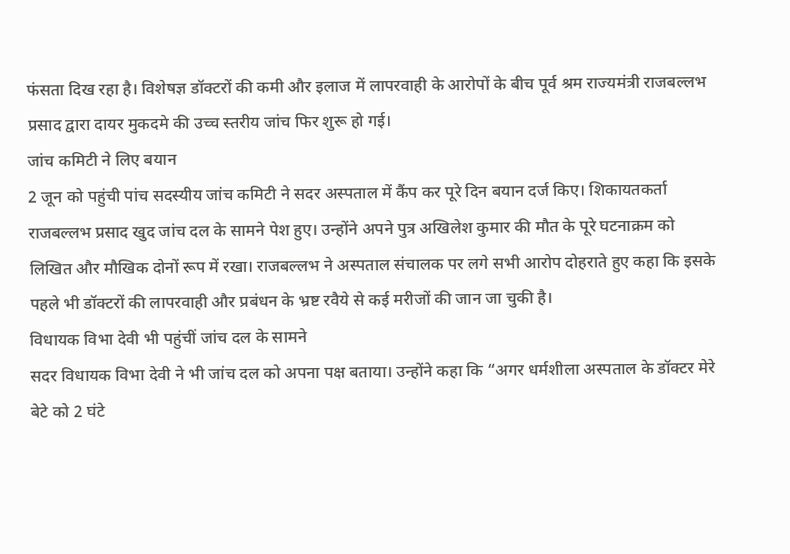फंसता दिख रहा है। विशेषज्ञ डॉक्टरों की कमी और इलाज में लापरवाही के आरोपों के बीच पूर्व श्रम राज्यमंत्री राजबल्लभ प्रसाद द्वारा दायर मुकदमे की उच्च स्तरीय जांच फिर शुरू हो गई।
जांच कमिटी ने लिए बयान
2 जून को पहुंची पांच सदस्यीय जांच कमिटी ने सदर अस्पताल में कैंप कर पूरे दिन बयान दर्ज किए। शिकायतकर्ता राजबल्लभ प्रसाद खुद जांच दल के सामने पेश हुए। उन्होंने अपने पुत्र अखिलेश कुमार की मौत के पूरे घटनाक्रम को लिखित और मौखिक दोनों रूप में रखा। राजबल्लभ ने अस्पताल संचालक पर लगे सभी आरोप दोहराते हुए कहा कि इसके पहले भी डॉक्टरों की लापरवाही और प्रबंधन के भ्रष्ट रवैये से कई मरीजों की जान जा चुकी है।
विधायक विभा देवी भी पहुंचीं जांच दल के सामने
सदर विधायक विभा देवी ने भी जांच दल को अपना पक्ष बताया। उन्होंने कहा कि “अगर धर्मशीला अस्पताल के डॉक्टर मेरे बेटे को 2 घंटे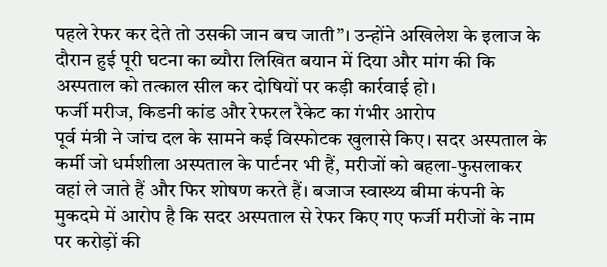पहले रेफर कर देते तो उसकी जान बच जाती”। उन्होंने अखिलेश के इलाज के दौरान हुई पूरी घटना का ब्यौरा लिखित बयान में दिया और मांग की कि अस्पताल को तत्काल सील कर दोषियों पर कड़ी कार्रवाई हो।
फर्जी मरीज, किडनी कांड और रेफरल रैकेट का गंभीर आरोप
पूर्व मंत्री ने जांच दल के सामने कई विस्फोटक खुलासे किए। सदर अस्पताल के कर्मी जो धर्मशीला अस्पताल के पार्टनर भी हैं, मरीजों को बहला-फुसलाकर वहां ले जाते हैं और फिर शोषण करते हैं। बजाज स्वास्थ्य बीमा कंपनी के मुकदमे में आरोप है कि सदर अस्पताल से रेफर किए गए फर्जी मरीजों के नाम पर करोड़ों की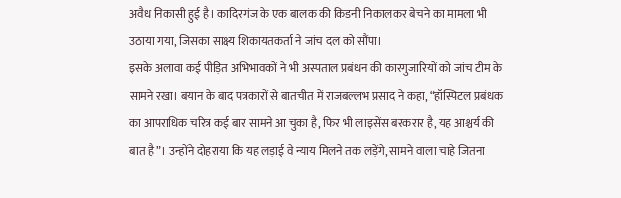अवैध निकासी हुई है। कादिरगंज के एक बालक की किडनी निकालकर बेचने का मामला भी उठाया गया, जिसका साक्ष्य शिकायतकर्ता ने जांच दल को सौंपा।
इसके अलावा कई पीड़ित अभिभावकों ने भी अस्पताल प्रबंधन की कारगुजारियों को जांच टीम के सामने रखा। बयान के बाद पत्रकारों से बातचीत में राजबल्लभ प्रसाद ने कहा, “हॉस्पिटल प्रबंधक का आपराधिक चरित्र कई बार सामने आ चुका है, फिर भी लाइसेंस बरकरार है, यह आश्चर्य की बात है”। उन्होंने दोहराया कि यह लड़ाई वे न्याय मिलने तक लड़ेंगे, सामने वाला चाहे जितना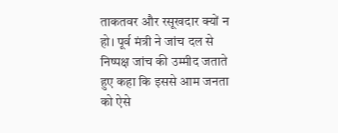ताकतवर और रसूखदार क्यों न हो। पूर्व मंत्री ने जांच दल से निष्पक्ष जांच की उम्मीद जताते हुए कहा कि इससे आम जनता को ऐसे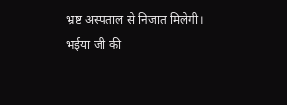भ्रष्ट अस्पताल से निजात मिलेगी।
भईया जी की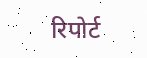रिपोर्ट